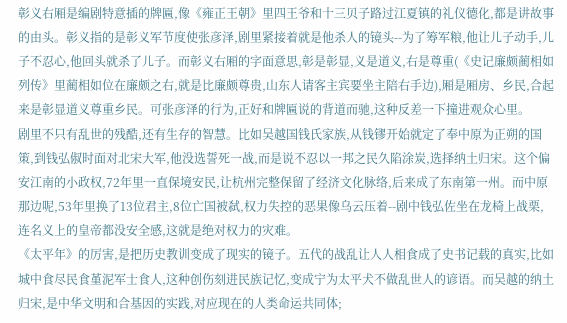彰义右厢是编剧特意插的牌匾,像《雍正王朝》里四王爷和十三贝子路过江夏镇的礼仪德化,都是讲故事的由头。彰义指的是彰义军节度使张彦泽,剧里紧接着就是他杀人的镜头--为了筹军粮,他让儿子动手,儿子不忍心,他回头就杀了儿子。而彰义右厢的字面意思,彰是彰显,义是道义,右是尊重(《史记廉颇蔺相如列传》里蔺相如位在廉颇之右,就是比廉颇尊贵,山东人请客主宾要坐主陪右手边),厢是厢房、乡民,合起来是彰显道义尊重乡民。可张彦泽的行为,正好和牌匾说的背道而驰,这种反差一下撞进观众心里。
剧里不只有乱世的残酷,还有生存的智慧。比如吴越国钱氏家族,从钱镠开始就定了奉中原为正朔的国策,到钱弘俶时面对北宋大军,他没选誓死一战,而是说不忍以一邦之民久陷涂炭,选择纳土归宋。这个偏安江南的小政权,72年里一直保境安民,让杭州完整保留了经济文化脉络,后来成了东南第一州。而中原那边呢,53年里换了13位君主,8位亡国被弑,权力失控的恶果像乌云压着--剧中钱弘佐坐在龙椅上战栗,连名义上的皇帝都没安全感,这就是绝对权力的灾难。
《太平年》的厉害,是把历史教训变成了现实的镜子。五代的战乱让人人相食成了史书记载的真实,比如城中食尽民食堇泥军士食人,这种创伤刻进民族记忆,变成宁为太平犬不做乱世人的谚语。而吴越的纳土归宋,是中华文明和合基因的实践,对应现在的人类命运共同体;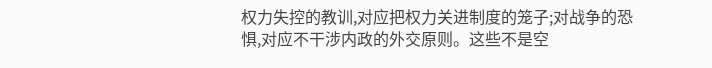权力失控的教训,对应把权力关进制度的笼子;对战争的恐惧,对应不干涉内政的外交原则。这些不是空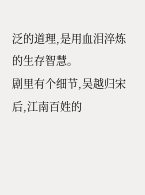泛的道理,是用血泪淬炼的生存智慧。
剧里有个细节,吴越归宋后,江南百姓的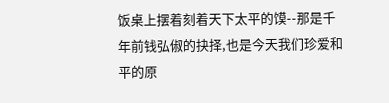饭桌上摆着刻着天下太平的馍--那是千年前钱弘俶的抉择,也是今天我们珍爱和平的原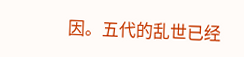因。五代的乱世已经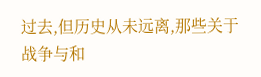过去,但历史从未远离,那些关于战争与和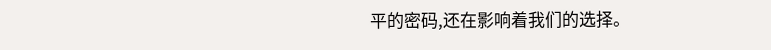平的密码,还在影响着我们的选择。